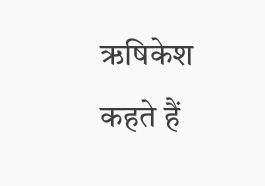ऋषिकेश
कहते हैं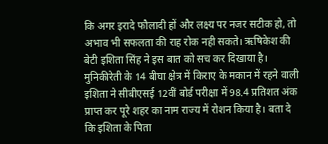कि अगर इरादे फौलादी हों और लक्ष्य पर नजर सटीक हो, तो अभाव भी सफलता की राह रोक नही सकते। ऋषिकेश की बेटी इशिता सिंह ने इस बात को सच कर दिखाया है। मुनिकीरेती के 14 बीघा क्षेत्र में किराए के मकान में रहने वाली इशिता ने सीबीएसई 12वीं बोर्ड परीक्षा में 98.4 प्रतिशत अंक प्राप्त कर पूरे शहर का नाम राज्य में रोशन किया है। बता दे कि इशिता के पिता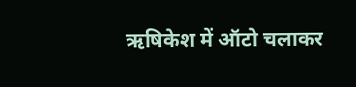ऋषिकेश में ऑटो चलाकर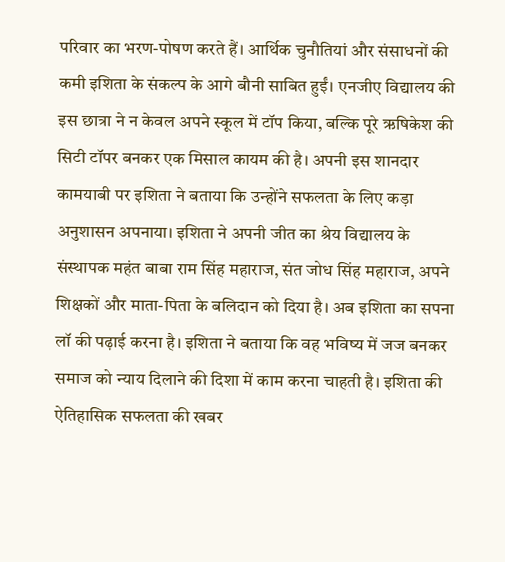परिवार का भरण-पोषण करते हैं। आर्थिक चुनौतियां और संसाधनों की कमी इशिता के संकल्प के आगे बौनी साबित हुईं। एनजीए विद्यालय की इस छात्रा ने न केवल अपने स्कूल में टॉप किया, बल्कि पूरे ऋषिकेश की सिटी टॉपर बनकर एक मिसाल कायम की है। अपनी इस शानदार कामयाबी पर इशिता ने बताया कि उन्होंने सफलता के लिए कड़ा अनुशासन अपनाया। इशिता ने अपनी जीत का श्रेय विद्यालय के संस्थापक महंत बाबा राम सिंह महाराज, संत जोध सिंह महाराज, अपने शिक्षकों और माता-पिता के बलिदान को दिया है। अब इशिता का सपना लॉ की पढ़ाई करना है। इशिता ने बताया कि वह भविष्य में जज बनकर समाज को न्याय दिलाने की दिशा में काम करना चाहती है। इशिता की ऐतिहासिक सफलता की खबर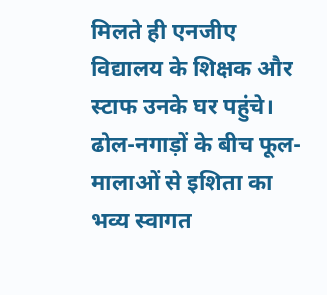मिलते ही एनजीए विद्यालय के शिक्षक और स्टाफ उनके घर पहुंचे। ढोल-नगाड़ों के बीच फूल-मालाओं से इशिता का भव्य स्वागत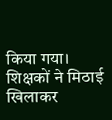किया गया। शिक्षकों ने मिठाई खिलाकर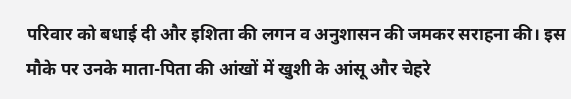परिवार को बधाई दी और इशिता की लगन व अनुशासन की जमकर सराहना की। इस मौके पर उनके माता-पिता की आंखों में खुशी के आंसू और चेहरे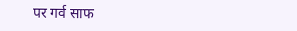पर गर्व साफ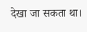देखा जा सकता था।